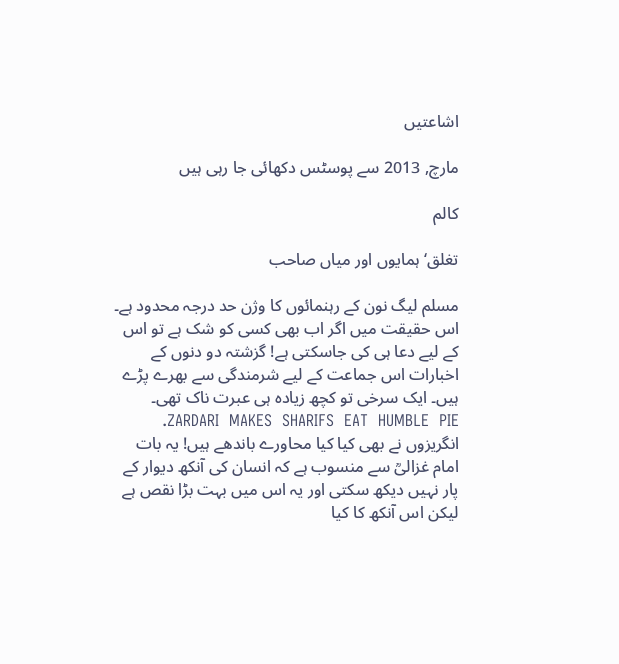اشاعتیں

مارچ, 2013 سے پوسٹس دکھائی جا رہی ہیں

کالم

تغلق‘ ہمایوں اور میاں صاحب

مسلم لیگ نون کے رہنمائوں کا وژن حد درجہ محدود ہے۔ اس حقیقت میں اگر اب بھی کسی کو شک ہے تو اس کے لیے دعا ہی کی جاسکتی ہے! گزشتہ دو دنوں کے اخبارات اس جماعت کے لیے شرمندگی سے بھرے پڑے ہیں۔ ایک سرخی تو کچھ زیادہ ہی عبرت ناک تھی۔ ZARDARI  MAKES  SHARIFS  EAT  HUMBLE  PIE. انگریزوں نے بھی کیا کیا محاورے باندھے ہیں! یہ بات امام غزالیؒ سے منسوب ہے کہ انسان کی آنکھ دیوار کے پار نہیں دیکھ سکتی اور یہ اس میں بہت بڑا نقص ہے لیکن اس آنکھ کا کیا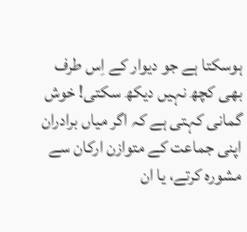ہوسکتا ہے جو دیوار کے اِس طرف بھی کچھ نہیں دیکھ سکتی! خوش گمانی کہتی ہے کہ اگر میاں برادران اپنی جماعت کے متوازن ارکان سے مشورہ کرتے، یا ان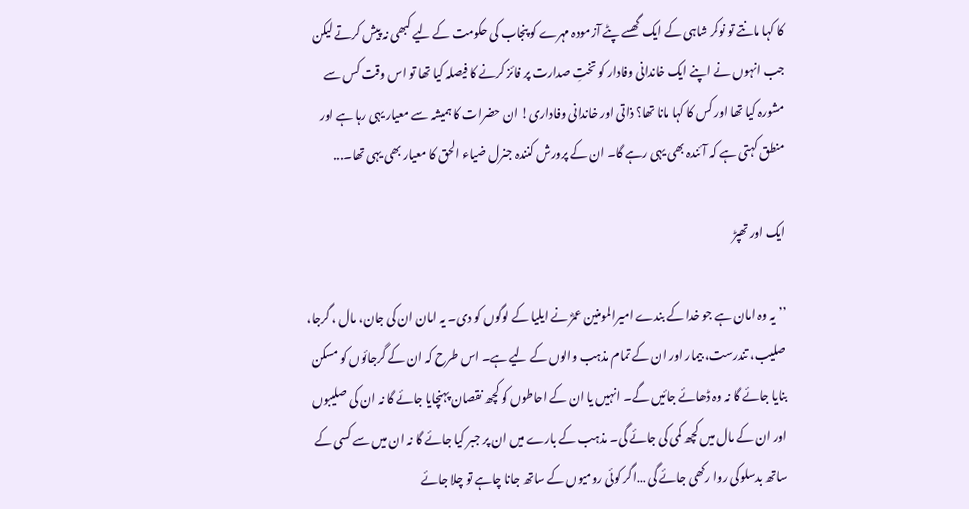کا کہا مانتے تو نوکر شاہی کے ایک گھسے پٹے آزمودہ مہرے کو پنجاب کی حکومت کے لیے کبھی نہ پیش کرتے لیکن جب انہوں نے اپنے ایک خاندانی وفادار کو تختِ صدارت پر فائز کرنے کا فیصلہ کیا تھا تو اس وقت کس سے مشورہ کیا تھا اور کس کا کہا مانا تھا؟ ذاتی اور خاندانی وفاداری! ان حضرات کا ہمیشہ سے معیار یہی رہا ہے اور منطق کہتی ہے کہ آئندہ بھی یہی رہے گا۔ ان کے پرورش کنندہ جنرل ضیاء الحق کا معیار بھی یہی تھا۔...

ایک اور تھپڑ

’’یہ وہ امان ہے جو خدا کے بندے امیرالمومنین عمرؓ نے ایلیا کے لوگوں کو دی۔ یہ امان ان کی جان، مال ، گرجا، صلیب، تندرست، بیمار اور ان کے تمام مذہب والوں کے لیے ہے۔ اس طرح کہ ان کے گرجائوں کو مسکن بنایا جائے گا نہ وہ ڈھائے جائیں گے۔ انہیں یا ان کے احاطوں کو کچھ نقصان پہنچایا جائے گا نہ ان کی صلیبوں اور ان کے مال میں کچھ کمی کی جائے گی۔ مذہب کے بارے میں ان پر جبر کیا جائے گا نہ ان میں سے کسی کے ساتھ بدسلوکی روا رکھی جائے گی …اگر کوئی رومیوں کے ساتھ جانا چاہے تو چلا جائے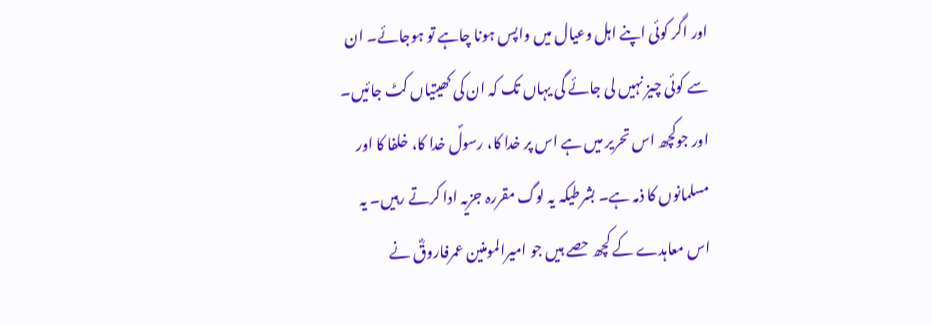اور اگر کوئی اپنے اہل وعیال میں واپس ہونا چاہے تو ہوجائے۔ ان سے کوئی چیز نہیں لی جائے گی یہاں تک کہ ان کی کھیتیاں کٹ جائیں۔ اور جوکچھ اس تحریر میں ہے اس پر خدا کا، رسولؐ خدا کا، خلفا کا اور مسلمانوں کا ذمہ ہے۔ بشرطیکہ یہ لوگ مقررہ جزیہ ادا کرتے رہیں۔ یہ اس معاہدے کے کچھ حصے ہیں جو امیرالمومنین عمرفاروقؓ نے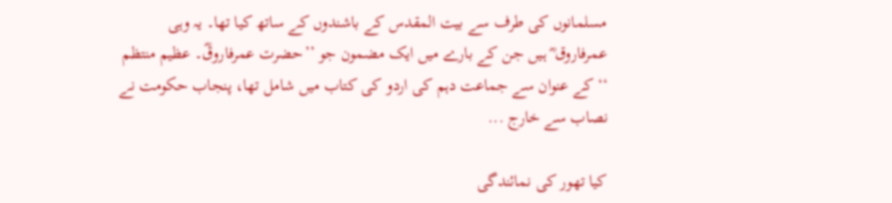مسلمانوں کی طرف سے بیت المقدس کے باشندوں کے ساتھ کیا تھا۔ یہ وہی عمرفاروق ؓ ہیں جن کے بارے میں ایک مضمون جو ’’حضرت عمرفاروقؓ۔ عظیم منتظم ‘‘ کے عنوان سے جماعت دہم کی اردو کی کتاب میں شامل تھا، پنجاب حکومت نے نصاب سے خارج ...

کیا تھور کی نمائندگی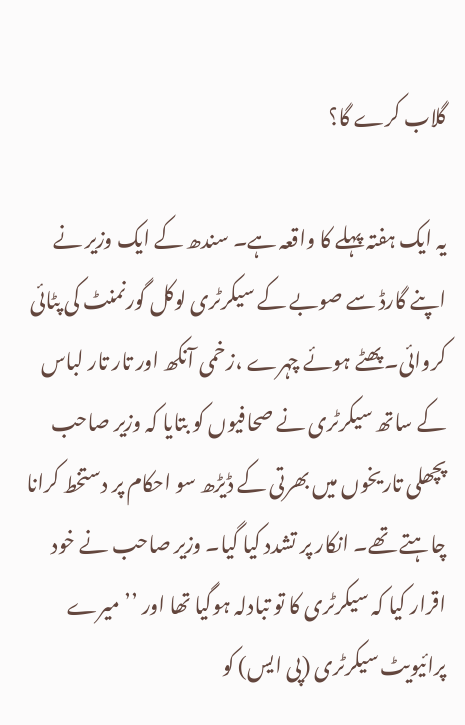گلاب کرے گا؟

یہ ایک ہفتہ پہلے کا واقعہ ہے۔ سندھ کے ایک وزیر نے اپنے گارڈ سے صوبے کے سیکرٹری لوکل گورنمنٹ کی پٹائی کروائی۔ پھٹے ہوئے چہرے ،زخمی آنکھ اور تار تار لباس کے ساتھ سیکرٹری نے صحافیوں کو بتایا کہ وزیر صاحب پچھلی تاریخوں میں بھرتی کے ڈیڑھ سو احکام پر دستخط کرانا چاہتے تھے۔ انکار پر تشدد کیا گیا۔ وزیر صاحب نے خود اقرار کیا کہ سیکرٹری کا تو تبادلہ ہوگیا تھا اور ’’میرے پرائیویٹ سیکرٹری (پی ایس) کو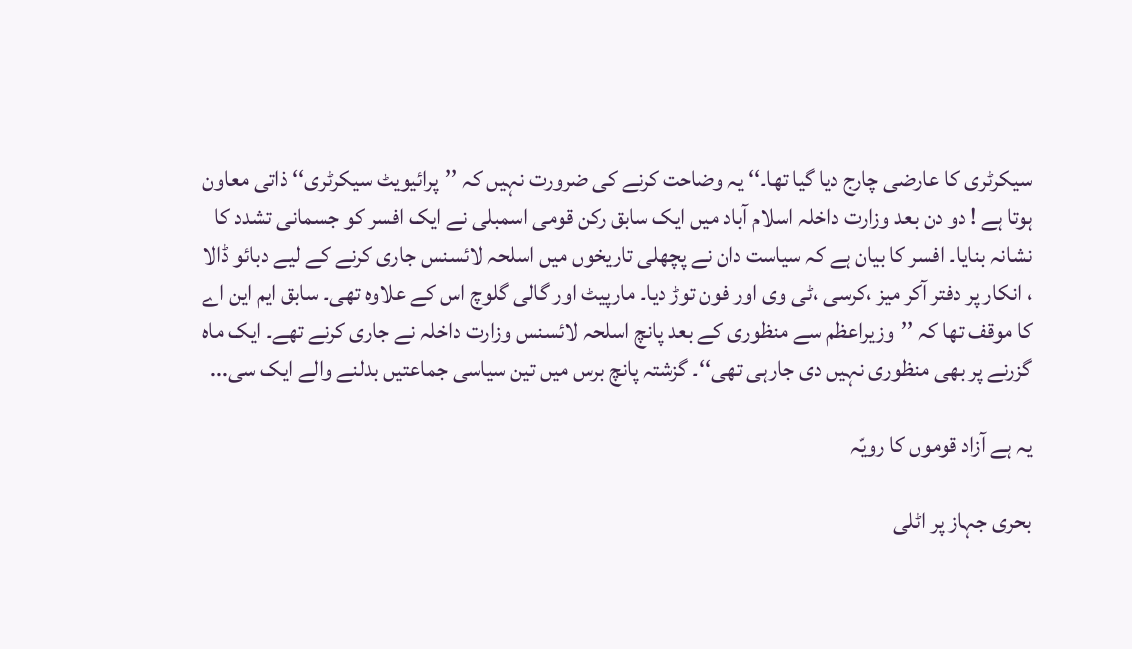سیکرٹری کا عارضی چارج دیا گیا تھا۔‘‘ یہ وضاحت کرنے کی ضرورت نہیں کہ ’’پرائیویٹ سیکرٹری‘‘ ذاتی معاون ہوتا ہے ! دو دن بعد وزارت داخلہ اسلام آباد میں ایک سابق رکن قومی اسمبلی نے ایک افسر کو جسمانی تشدد کا نشانہ بنایا۔ افسر کا بیان ہے کہ سیاست دان نے پچھلی تاریخوں میں اسلحہ لائسنس جاری کرنے کے لیے دبائو ڈالا ، انکار پر دفتر آکر میز ،کرسی ،ٹی وی اور فون توڑ دیا۔ مارپیٹ اور گالی گلوچ اس کے علاوہ تھی۔ سابق ایم این اے کا موقف تھا کہ ’’وزیراعظم سے منظوری کے بعد پانچ اسلحہ لائسنس وزارت داخلہ نے جاری کرنے تھے۔ ایک ماہ گزرنے پر بھی منظوری نہیں دی جارہی تھی‘‘۔ گزشتہ پانچ برس میں تین سیاسی جماعتیں بدلنے والے ایک سی...

یہ ہے آزاد قوموں کا رویّہ

بحری جہاز پر اٹلی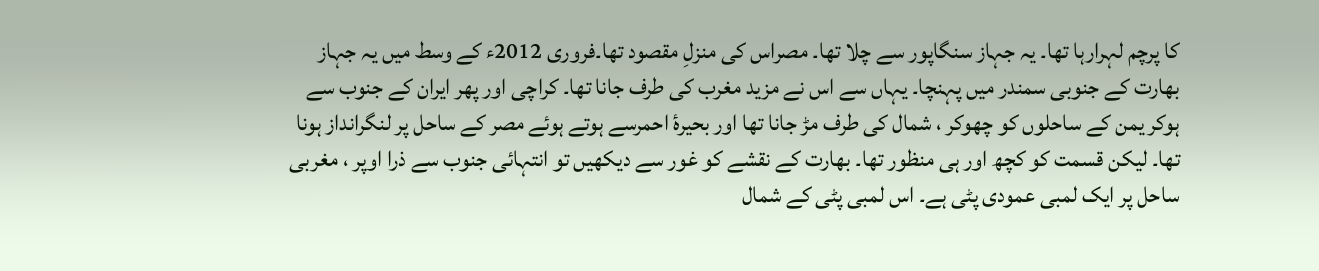کا پرچم لہرارہا تھا۔ یہ جہاز سنگاپور سے چلا تھا۔ مصراس کی منزلِ مقصود تھا۔فروری 2012ء کے وسط میں یہ جہاز بھارت کے جنوبی سمندر میں پہنچا۔ یہاں سے اس نے مزید مغرب کی طرف جانا تھا۔ کراچی اور پھر ایران کے جنوب سے ہوکر یمن کے ساحلوں کو چھوکر ، شمال کی طرف مڑ جانا تھا اور بحیرۂ احمرسے ہوتے ہوئے مصر کے ساحل پر لنگرانداز ہونا تھا۔ لیکن قسمت کو کچھ اور ہی منظور تھا۔ بھارت کے نقشے کو غور سے دیکھیں تو انتہائی جنوب سے ذرا اوپر ، مغربی ساحل پر ایک لمبی عمودی پٹی ہے۔ اس لمبی پٹی کے شمال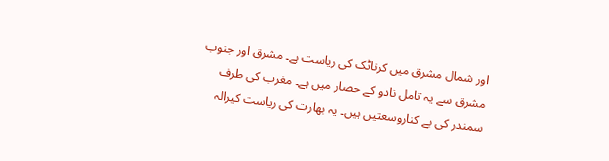اور شمال مشرق میں کرناٹک کی ریاست ہے۔ مشرق اور جنوب مشرق سے یہ تامل نادو کے حصار میں ہے۔ مغرب کی طرف سمندر کی بے کناروسعتیں ہیں۔ یہ بھارت کی ریاست کیرالہ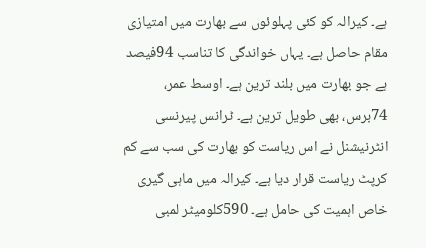ہے۔ کیرالہ کو کئی پہلوئوں سے بھارت میں امتیازی مقام حاصل ہے۔ یہاں خواندگی کا تناسب 94فیصد ہے جو بھارت میں بلند ترین ہے۔ اوسط عمر، 74برس، بھی طویل ترین ہے۔ ٹرانس پیرنسی انٹرنیشنل نے اس ریاست کو بھارت کی سب سے کم کرپٹ ریاست قرار دیا ہے۔ کیرالہ میں ماہی گیری خاص اہمیت کی حامل ہے۔ 590کلومیٹر لمبی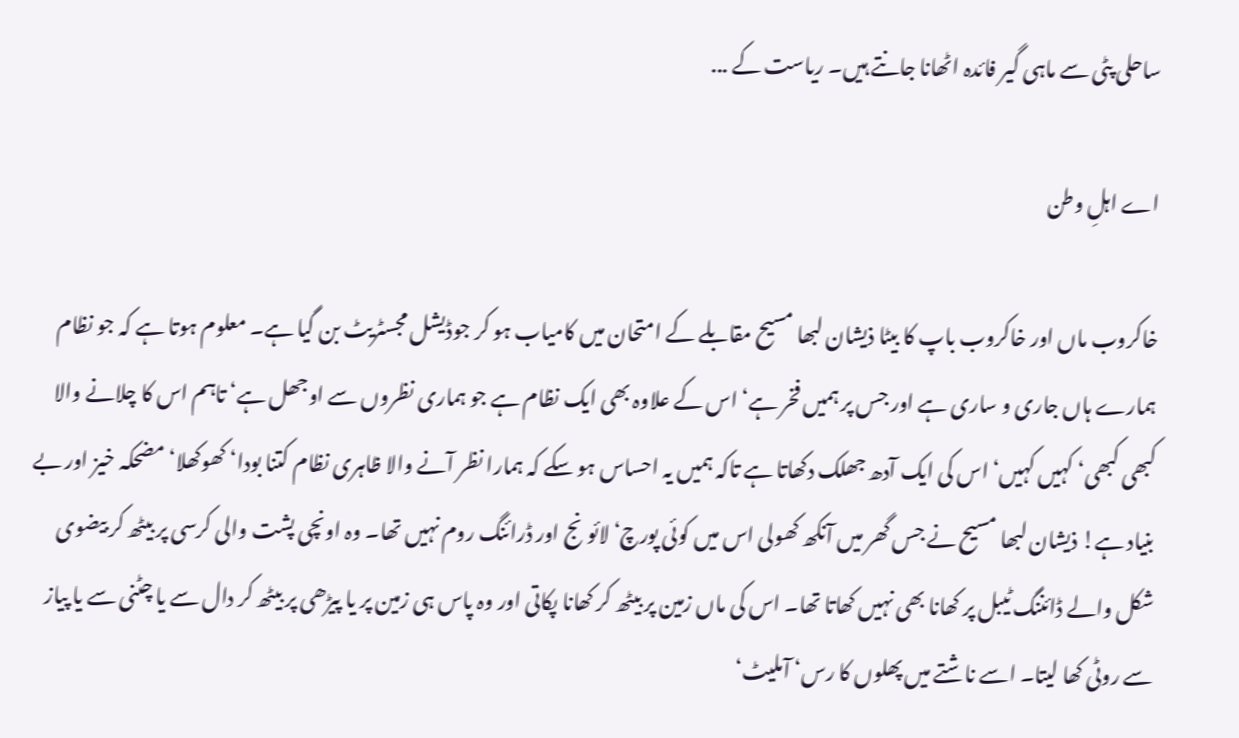ساحلی پٹی سے ماہی گیر فائدہ اٹھانا جانتے ہیں۔ ریاست کے ...

اے اہلِ وطن

خاکروب ماں اور خاکروب باپ کا بیٹا ذیشان لبھا مسیح مقابلے کے امتحان میں کامیاب ہو کر جوڈیشل مجسٹریٹ بن گیا ہے۔ معلوم ہوتا ہے کہ جو نظام ہمارے ہاں جاری و ساری ہے اور جس پر ہمیں فخر ہے‘ اس کے علاوہ بھی ایک نظام ہے جو ہماری نظروں سے اوجھل ہے‘ تاہم اس کا چلانے والا کبھی کبھی‘ کہیں کہیں‘ اس کی ایک آدھ جھلک دکھاتا ہے تاکہ ہمیں یہ احساس ہو سکے کہ ہمارا نظر آنے والا ظاہری نظام کتنا بودا‘ کھوکھلا‘ مضحکہ خیز اور بے بنیاد ہے! ذیشان لبھا مسیح نے جس گھر میں آنکھ کھولی اس میں کوئی پورچ‘ لائونج اور ڈرائنگ روم نہیں تھا۔ وہ اونچی پشت والی کرسی پر بیٹھ کر بیضوی شکل والے ڈائننگ ٹیبل پر کھانا بھی نہیں کھاتا تھا۔ اس کی ماں زمین پر بیٹھ کر کھانا پکاتی اور وہ پاس ہی زمین پر یا پیڑھی پر بیٹھ کر دال سے یا چٹنی سے یا پیاز سے روٹی کھا لیتا۔ اسے ناشتے میں پھلوں کا رس‘ آملیٹ‘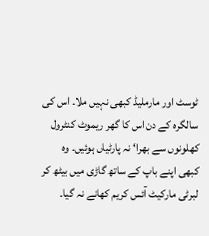ٹوسٹ اور مارملیڈ کبھی نہیں ملا۔ اس کی سالگرہ کے دن اس کا گھر ریموٹ کنٹرول کھلونوں سے بھرا‘ نہ پارٹیاں ہوئیں۔ وہ کبھی اپنے باپ کے ساتھ گاڑی میں بیٹھ کر لبرٹی مارکیٹ آئس کریم کھانے نہ گیا۔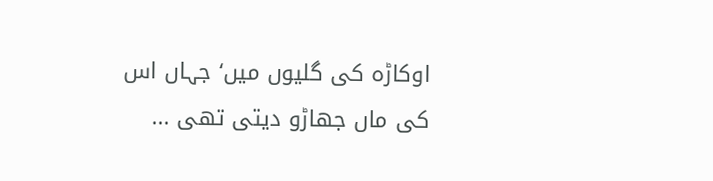اوکاڑہ کی گلیوں میں‘ جہاں اس کی ماں جھاڑو دیتی تھی ...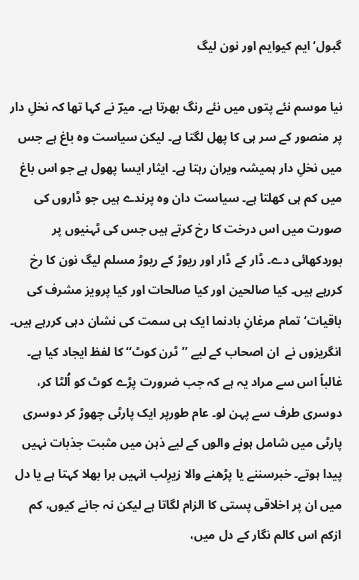گبول‘ ایم کیوایم اور نون لیگ

نیا موسم نئے پتوں میں نئے رنگ بھرتا ہے۔ میرؔ نے کہا تھا کہ نخلِ دار پر منصور کے سر ہی کا پھل لگتا ہے۔ لیکن سیاست وہ باغ ہے جس میں نخلِ دار ہمیشہ ویران رہتا ہے۔ ایثار ایسا پھول ہے جو اس باغ میں کم ہی کھلتا ہے۔ سیاست دان وہ پرندے ہیں جو ڈاروں کی صورت میں اس درخت کا رخ کرتے ہیں جس کی ٹہنیوں پر بوردکھائی دے۔ ڈار کے ڈار اور ریوڑ کے ریوڑ مسلم لیگ نون کا رخ کررہے ہیں۔ کیا صالحین اور کیا صالحات اور کیا پرویز مشرف کی باقیات‘ تمام مرغانِ بادنما ایک ہی سمت کی نشان دہی کررہے ہیں۔ انگریزوں نے  ان اصحاب کے لیے ’’ٹرن کوٹ‘‘ کا لفظ ایجاد کیا ہے۔ غالباً اس سے مراد یہ ہے کہ جب ضرورت پڑے کوٹ کو اُلٹا کر، دوسری طرف سے پہن لو۔ عام طورپر ایک پارٹی چھوڑ کر دوسری پارٹی میں شامل ہونے والوں کے لیے ذہن میں مثبت جذبات نہیں پیدا ہوتے۔ خبرسننے یا پڑھنے والا زیرِلب انہیں برا بھلا کہتا ہے یا دل میں ان پر اخلاقی پستی کا الزام لگاتا ہے لیکن نہ جانے کیوں، کم ازکم اس کالم نگار کے دل میں،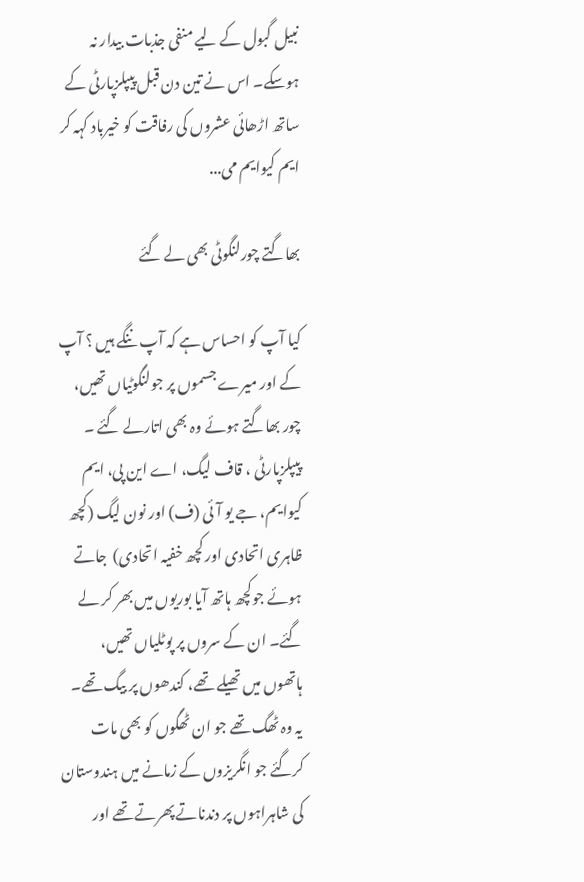نبیل گبول کے لیے منفی جذبات بیدار نہ ہوسکے۔ اس نے تین دن قبل پیپلزپارٹی کے ساتھ اڑھائی عشروں کی رفاقت کو خیرباد کہہ کر ایم کیوایم می...

بھاگتے چورلنگوٹی بھی لے گئے

کیا آپ کو احساس ہے کہ آپ ننگے ہیں ؟ آپ کے اور میرے جسموں پر جولنگوٹیاں تھیں، چور بھاگتے ہوئے وہ بھی اتارلے گئے ۔ پیپلزپارٹی ، قاف لیگ، اے این پی، ایم کیوایم، جے یو آئی (ف) اور نون لیگ (کچھ ظاہری اتحادی اور کچھ خفیہ اتحادی)  جاتے ہوئے جوکچھ ہاتھ آیا بوریوں میں بھر کر لے گئے۔ ان کے سروں پر پوٹلیاں تھیں، ہاتھوں میں تھیلے تھے، کندھوں پر بیگ تھے۔ یہ وہ ٹھگ تھے جو ان ٹھگوں کو بھی مات کرگئے جو انگریزوں کے زمانے میں ہندوستان کی شاہراہوں پر دندناتے پھرتے تھے اور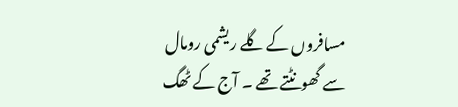مسافروں کے گلے ریشمی رومال سے گھونٹتے تھے ۔ آج کے ٹھگ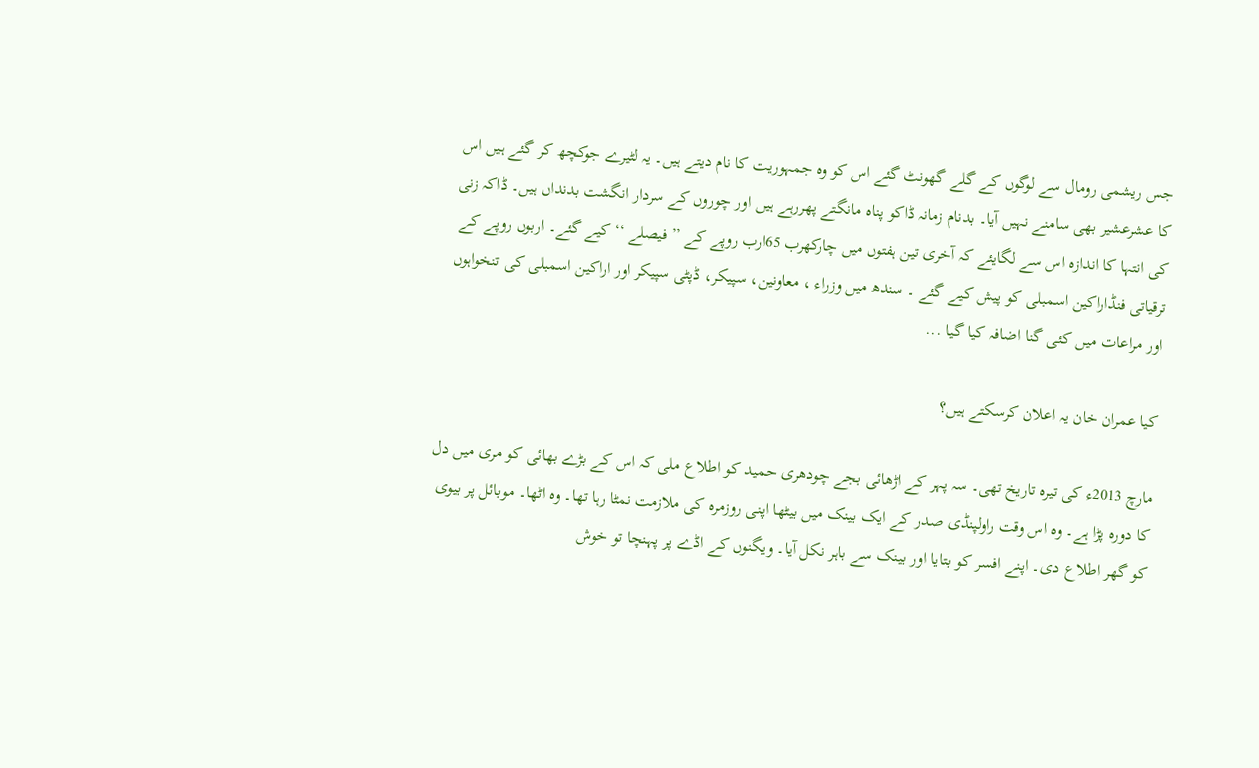جس ریشمی رومال سے لوگوں کے گلے گھونٹ گئے اس کو وہ جمہوریت کا نام دیتے ہیں۔ یہ لٹیرے جوکچھ کر گئے ہیں اس کا عشرعشیر بھی سامنے نہیں آیا۔ بدنام زمانہ ڈاکو پناہ مانگتے پھررہے ہیں اور چوروں کے سردار انگشت بدنداں ہیں۔ ڈاکہ زنی کی انتہا کا اندازہ اس سے لگایئے کہ آخری تین ہفتوں میں چارکھرب 65ارب روپے کے ’’فیصلے ‘‘ کیے گئے۔ اربوں روپے کے ترقیاتی فنڈاراکین اسمبلی کو پیش کیے گئے ۔ سندھ میں وزراء ، معاونین، سپیکر، ڈپٹی سپیکر اور اراکین اسمبلی کی تنخواہوں اور مراعات میں کئی گنا اضافہ کیا گیا ...

کیا عمران خان یہ اعلان کرسکتے ہیں؟

مارچ 2013ء کی تیرہ تاریخ تھی۔ سہ پہر کے اڑھائی بجے چودھری حمید کو اطلاع ملی کہ اس کے بڑے بھائی کو مری میں دل کا دورہ پڑا ہے۔ وہ اس وقت راولپنڈی صدر کے ایک بینک میں بیٹھا اپنی روزمرہ کی ملازمت نمٹا رہا تھا۔ وہ اٹھا۔ موبائل پر بیوی کو گھر اطلاع دی۔ اپنے افسر کو بتایا اور بینک سے باہر نکل آیا۔ ویگنوں کے اڈے پر پہنچا تو خوش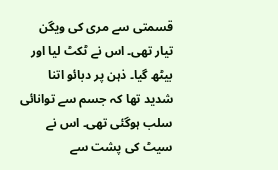قسمتی سے مری کی ویگن تیار تھی۔ اس نے ٹکٹ لیا اور بیٹھ گیا۔ ذہن پر دبائو اتنا شدید تھا کہ جسم سے توانائی سلب ہوگئی تھی۔ اس نے سیٹ کی پشت سے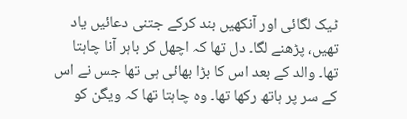ٹیک لگائی اور آنکھیں بند کرکے جتنی دعائیں یاد تھیں، پڑھنے لگا۔ دل تھا کہ اچھل کر باہر آنا چاہتا تھا۔ والد کے بعد اس کا بڑا بھائی ہی تھا جس نے اس کے سر پر ہاتھ رکھا تھا۔ وہ چاہتا تھا کہ ویگن کو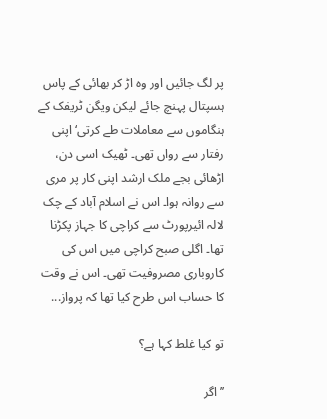پر لگ جائیں اور وہ اڑ کر بھائی کے پاس ہسپتال پہنچ جائے لیکن ویگن ٹریفک کے ہنگاموں سے معاملات طے کرتی‘ اپنی رفتار سے رواں تھی۔ ٹھیک اسی دن، اڑھائی بجے ملک ارشد اپنی کار پر مری سے روانہ ہوا۔ اس نے اسلام آباد کے چک لالہ ائیرپورٹ سے کراچی کا جہاز پکڑنا تھا۔ اگلی صبح کراچی میں اس کی کاروباری مصروفیت تھی۔ اس نے وقت کا حساب اس طرح کیا تھا کہ پرواز...

تو کیا غلط کہا ہے؟

’’اگر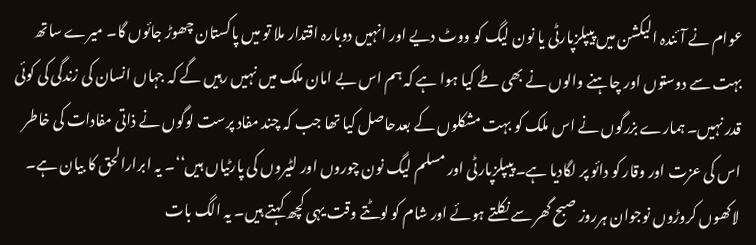عوام نے آئندہ الیکشن میں پیپلزپارٹی یا نون لیگ کو ووٹ دیے اور انہیں دوبارہ اقتدار ملا تو میں پاکستان چھوڑ جائوں گا۔ میرے ساتھ بہت سے دوستوں اور چاہنے والوں نے بھی طے کیا ہوا ہے کہ ہم اس بے امان ملک میں نہیں رہیں گے کہ جہاں انسان کی زندگی کی کوئی قدر نہیں۔ ہمارے بزرگوں نے اس ملک کو بہت مشکلوں کے بعدحاصل کیا تھا جب کہ چند مفاد پرست لوگوں نے ذاتی مفادات کی خاطر اس کی عزت اور وقار کو دائو پر لگادیا ہے۔ پیپلزپارٹی اور مسلم لیگ نون چوروں اور لٹیروں کی پارٹیاں ہیں‘‘۔ یہ ابرارالحق کا بیان ہے۔ لاکھوں کروڑوں نوجوان ہرروز صبح گھر سے نکلتے ہوئے اور شام کو لوٹتے وقت یہی کچھ کہتے ہیں۔ یہ الگ بات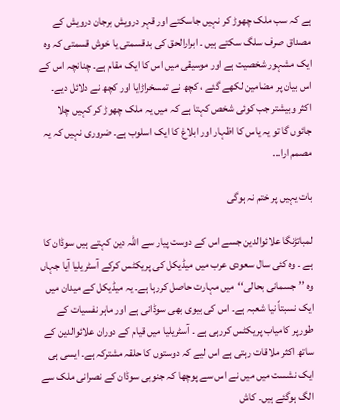ہے کہ سب ملک چھوڑ کر نہیں جاسکتے اور قہر درویش برجان درویش کے مصداق صرف سلگ سکتے ہیں ۔ ابرارالحق کی بدقسمتی یا خوش قسمتی کہ وہ ایک مشہور شخصیت ہے اور موسیقی میں اس کا ایک مقام ہے۔ چنانچہ اس کے اس بیان پر مضامین لکھے گئے ، کچھ نے تمسخراڑایا اور کچھ نے دلائل دیے۔ اکثر وبیشتر جب کوئی شخص کہتا ہے کہ میں یہ ملک چھوڑ کر کہیں چلا جائوں گا تو یہ یاس کا اظہار اور ابلاغ کا ایک اسلوب ہے۔ ضروری نہیں کہ یہ مصمم ارا...

بات یہیں پر ختم نہ ہوگی

لمباتڑنگا علائوالدین جسے اس کے دوست پیار سے اللہ دین کہتے ہیں سوڈان کا ہے ۔ وہ کئی سال سعودی عرب میں میڈیکل کی پریکٹس کرکے آسٹریلیا آیا جہاں وہ ’’جسمانی بحالی‘‘میں مہارت حاصل کررہا ہے۔ یہ میڈیکل کے میدان میں ایک نسبتاً نیا شعبہ ہے۔ اس کی بیوی بھی سوڈانی ہے اور ماہر نفسیات کے طورپر کامیاب پریکٹس کررہی ہے ۔ آسٹریلیا میں قیام کے دوران علائوالدین کے ساتھ اکثر ملاقات رہتی ہے اس لیے کہ دوستوں کا حلقہ مشترکہ ہے۔ ایسی ہی ایک نشست میں میں نے اس سے پوچھا کہ جنوبی سوڈان کے نصرانی ملک سے الگ ہوگئے ہیں۔ کاش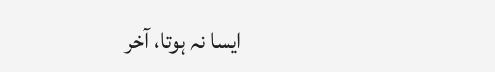ایسا نہ ہوتا، آخر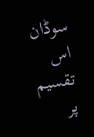سوڈان اس تقسیم پر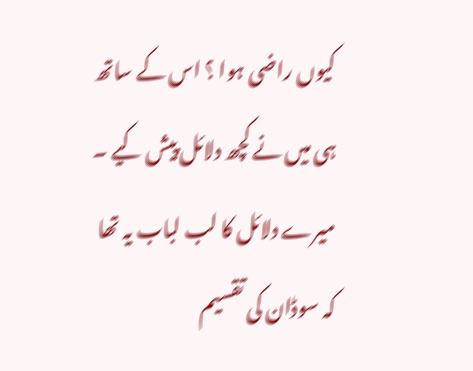کیوں راضی ہوا ؟ اس کے ساتھ ہی میں نے کچھ دلائل پیش کیے ۔ میرے دلائل کا لب لباب یہ تھا کہ سوڈان کی تقسیم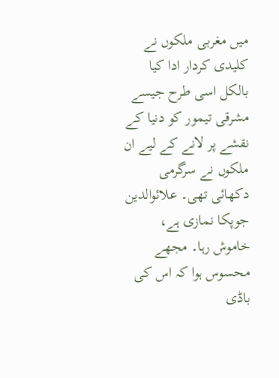میں مغربی ملکوں نے کلیدی کردار ادا کیا بالکل اسی طرح جیسے مشرقی تیمور کو دنیا کے نقشے پر لانے کے لیے ان ملکوں نے سرگرمی دکھائی تھی۔ علائوالدین جوپکا نمازی ہے، خاموش رہا۔ مجھے محسوس ہوا کہ اس کی باڈی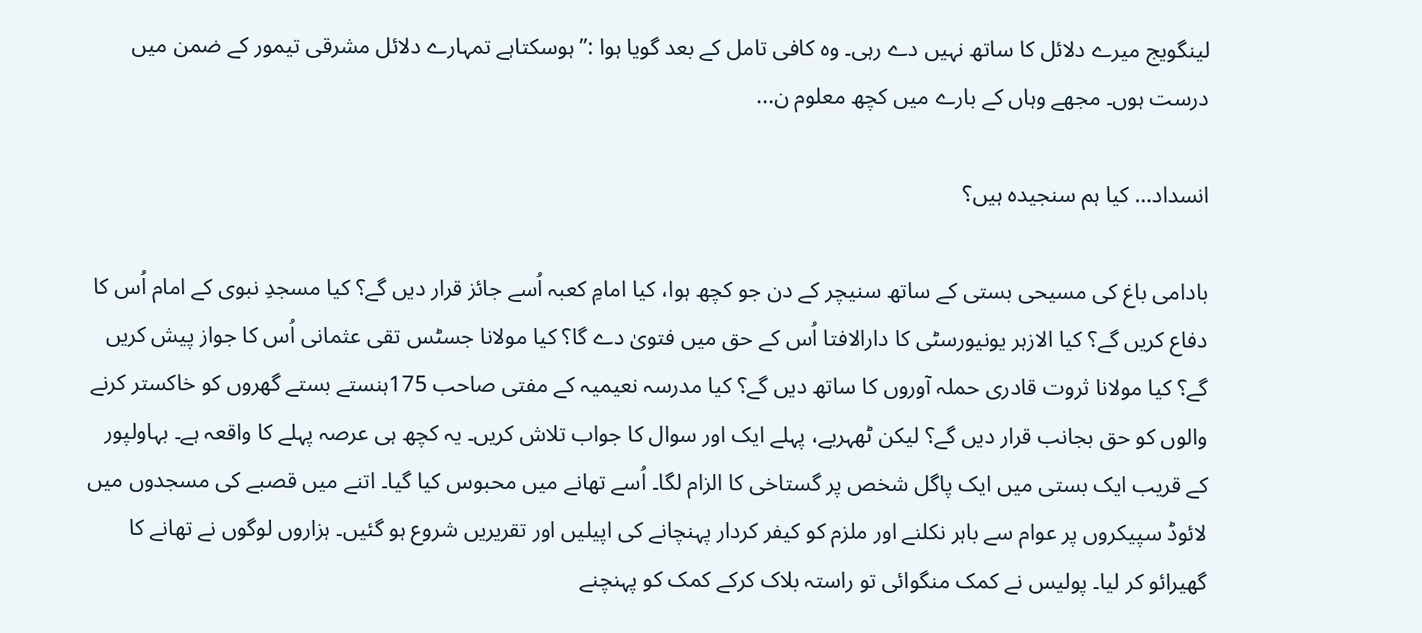لینگویج میرے دلائل کا ساتھ نہیں دے رہی۔ وہ کافی تامل کے بعد گویا ہوا :’’ ہوسکتاہے تمہارے دلائل مشرقی تیمور کے ضمن میں درست ہوں۔ مجھے وہاں کے بارے میں کچھ معلوم ن...

انسداد… کیا ہم سنجیدہ ہیں؟

بادامی باغ کی مسیحی بستی کے ساتھ سنیچر کے دن جو کچھ ہوا، کیا امامِ کعبہ اُسے جائز قرار دیں گے؟ کیا مسجدِ نبوی کے امام اُس کا دفاع کریں گے؟ کیا الازہر یونیورسٹی کا دارالافتا اُس کے حق میں فتویٰ دے گا؟ کیا مولانا جسٹس تقی عثمانی اُس کا جواز پیش کریں گے؟ کیا مولانا ثروت قادری حملہ آوروں کا ساتھ دیں گے؟ کیا مدرسہ نعیمیہ کے مفتی صاحب 175ہنستے بستے گھروں کو خاکستر کرنے والوں کو حق بجانب قرار دیں گے؟ لیکن ٹھہریے، پہلے ایک اور سوال کا جواب تلاش کریں۔ یہ کچھ ہی عرصہ پہلے کا واقعہ ہے۔ بہاولپور کے قریب ایک بستی میں ایک پاگل شخص پر گستاخی کا الزام لگا۔ اُسے تھانے میں محبوس کیا گیا۔ اتنے میں قصبے کی مسجدوں میں لائوڈ سپیکروں پر عوام سے باہر نکلنے اور ملزم کو کیفر کردار پہنچانے کی اپیلیں اور تقریریں شروع ہو گئیں۔ ہزاروں لوگوں نے تھانے کا گھیرائو کر لیا۔ پولیس نے کمک منگوائی تو راستہ بلاک کرکے کمک کو پہنچنے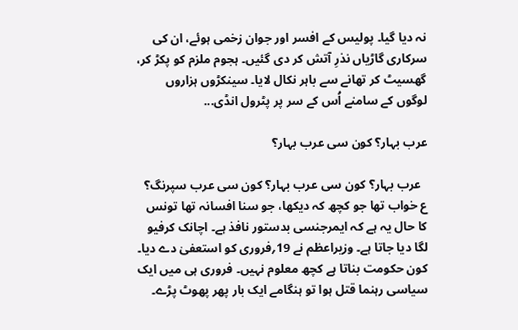نہ دیا گیا۔ پولیس کے افسر اور جوان زخمی ہوئے، ان کی سرکاری گاڑیاں نذرِ آتش کر دی گئیں۔ ہجوم ملزم کو پکڑ کر، گھسیٹ کر تھانے سے باہر نکال لایا۔ سینکڑوں ہزاروں لوگوں کے سامنے اُس کے سر پر پٹرول انڈی...

عرب بہار؟ کون سی عرب بہار؟

  عرب بہار؟ کون سی عرب بہار؟ کون سی عرب سپرنگ؟   ع خواب تھا جو کچھ کہ دیکھا، جو سنا افسانہ تھا تونس کا حال یہ ہے کہ ایمرجنسی بدستور نافذ ہے۔ اچانک کرفیو لگا دیا جاتا ہے۔ وزیراعظم نے 19؍فروری کو استعفیٰ دے دیا۔ کون حکومت بناتا ہے کچھ معلوم نہیں۔ فروری ہی میں ایک سیاسی رہنما قتل ہوا تو ہنگامے ایک بار پھر پھوٹ پڑے۔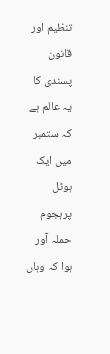تنظیم اور قانون پسندی کا یہ عالم ہے کہ ستمبر میں ایک ہوٹل پرہجوم حملہ آور ہوا کہ وہاں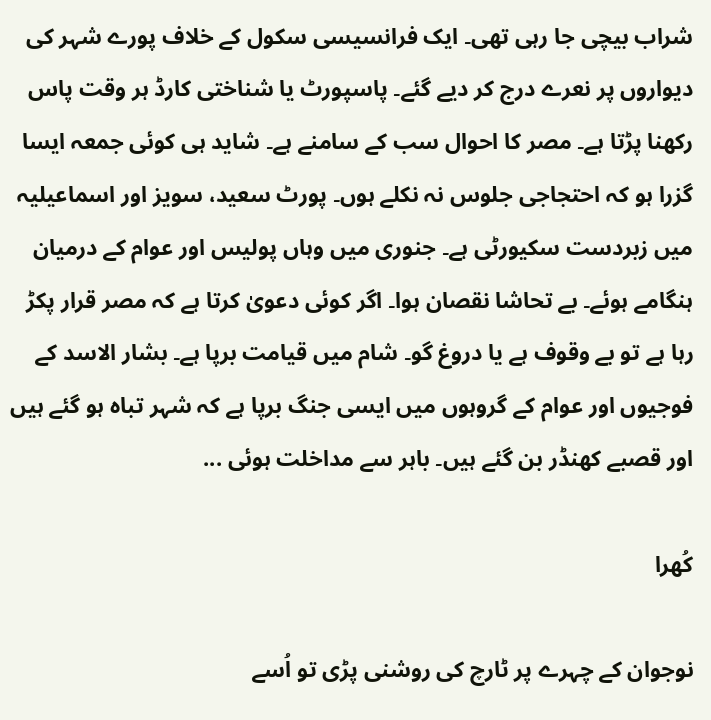شراب بیچی جا رہی تھی۔ ایک فرانسیسی سکول کے خلاف پورے شہر کی دیواروں پر نعرے درج کر دیے گئے۔ پاسپورٹ یا شناختی کارڈ ہر وقت پاس رکھنا پڑتا ہے۔ مصر کا احوال سب کے سامنے ہے۔ شاید ہی کوئی جمعہ ایسا گزرا ہو کہ احتجاجی جلوس نہ نکلے ہوں۔ پورٹ سعید، سویز اور اسماعیلیہ میں زبردست سکیورٹی ہے۔ جنوری میں وہاں پولیس اور عوام کے درمیان ہنگامے ہوئے۔ بے تحاشا نقصان ہوا۔ اگر کوئی دعویٰ کرتا ہے کہ مصر قرار پکڑ رہا ہے تو بے وقوف ہے یا دروغ گو۔ شام میں قیامت برپا ہے۔ بشار الاسد کے فوجیوں اور عوام کے گروہوں میں ایسی جنگ برپا ہے کہ شہر تباہ ہو گئے ہیں اور قصبے کھنڈر بن گئے ہیں۔ باہر سے مداخلت ہوئی ...

کُھرا

نوجوان کے چہرے پر ٹارچ کی روشنی پڑی تو اُسے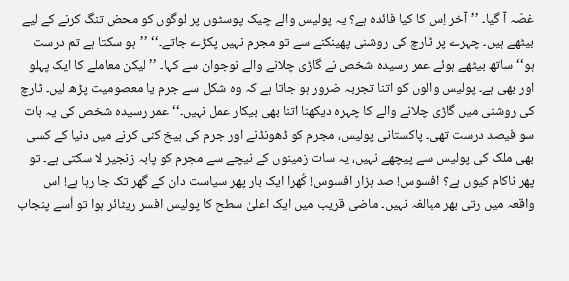غصّہ آ گیا۔ ’’آخر اِس کا کیا فائدہ ہے؟ یہ پولیس والے چیک پوسٹوں پر لوگوں کو محض تنگ کرنے کے لیے بیٹھے ہیں۔ چہرے پر ٹارچ کی روشنی پھینکنے سے تو مجرم نہیں پکڑے جاتے۔‘‘ ’’ہو سکتا ہے تم درست ہو‘‘ ساتھ بیٹھے ہوئے عمر رسیدہ شخص نے گاڑی چلانے والے نوجوان سے کہا۔ ’’لیکن معاملے کا ایک پہلو اور بھی ہے۔ پولیس والوں کو اتنا تجربہ ضرور ہو جاتا ہے کہ وہ شکل سے جرم یا معصومیت پڑھ لیں۔ ٹارچ کی روشنی میں گاڑی چلانے والے کا چہرہ دیکھنا اتنا بھی بیکار عمل نہیں۔‘‘ عمر رسیدہ شخص کی یہ بات سو فیصد درست تھی۔ پاکستانی پولیس، مجرم کو ڈھونڈنے اور جرم کی بیخ کنی کرنے میں دنیا کے کسی بھی ملک کی پولیس سے پیچھے نہیں، یہ سات زمینوں کے نیچے سے مجرم کو پابہ زنجیر لا سکتی ہے۔ تو پھر ناکام کیوں ہے؟ افسوس! صد ہزار افسوس! کُھرا ایک بار پھر سیاست دان کے گھر تک جا رہا ہے! اس واقعہ میں رتی بھر مبالغہ نہیں۔ ماضی قریب میں ایک اعلیٰ سطح کا پولیس افسر ریٹائر ہوا تو اُسے پنجاب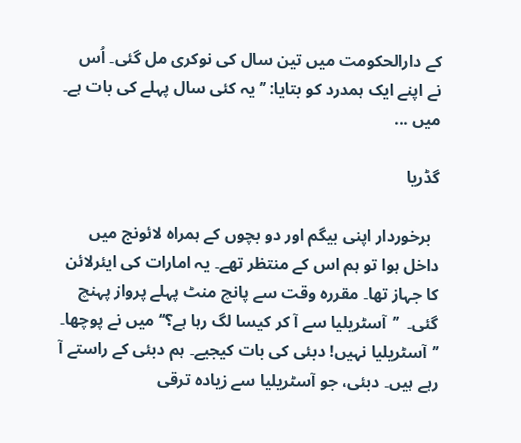کے دارالحکومت میں تین سال کی نوکری مل گئی۔ اُس نے اپنے ایک ہمدرد کو بتایا: ’’یہ کئی سال پہلے کی بات ہے۔ میں ...

گڈریا

  برخوردار اپنی بیگم اور دو بچوں کے ہمراہ لائونج میں داخل ہوا تو ہم اس کے منتظر تھے۔ یہ امارات کی ایئرلائن کا جہاز تھا۔ مقررہ وقت سے پانچ منٹ پہلے پرواز پہنچ گئی۔  ’’آسٹریلیا سے آ کر کیسا لگ رہا ہے؟‘‘ میں نے پوچھا۔ ’’آسٹریلیا نہیں! دبئی کی بات کیجیے۔ ہم دبئی کے راستے آ رہے ہیں۔ دبئی، جو آسٹریلیا سے زیادہ ترقی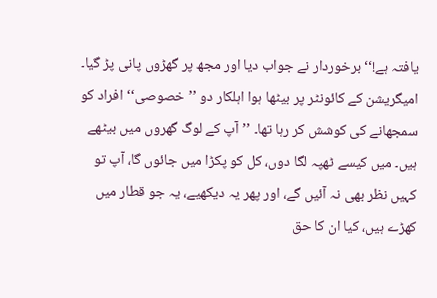یافتہ ہے!‘‘ برخوردار نے جواب دیا اور مجھ پر گھڑوں پانی پڑ گیا۔ امیگریشن کے کائونٹر پر بیٹھا ہوا اہلکار دو ’’خصوصی‘‘ افراد کو سمجھانے کی کوشش کر رہا تھا۔ ’’آپ کے لوگ گھروں میں بیٹھے ہیں۔ میں کیسے ٹھپہ لگا دوں، کل کو پکڑا میں جائوں گا، آپ تو کہیں نظر بھی نہ آئیں گے، اور پھر یہ دیکھیے، یہ جو قطار میں کھڑے ہیں، کیا ان کا حق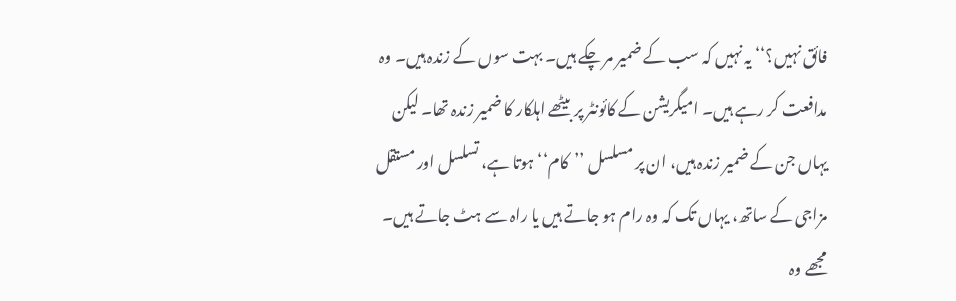فائق نہیں؟‘‘ یہ نہیں کہ سب کے ضمیر مر چکے ہیں۔ بہت سوں کے زندہ ہیں۔ وہ مدافعت کر رہے ہیں۔ امیگریشن کے کائونٹر پر بیٹھے اہلکار کا ضمیر زندہ تھا۔ لیکن یہاں جن کے ضمیر زندہ ہیں، ان پر مسلسل ’’کام‘‘ ہوتا ہے، تسلسل اور مستقل مزاجی کے ساتھ، یہاں تک کہ وہ رام ہو جاتے ہیں یا راہ سے ہٹ جاتے ہیں۔ مجھے وہ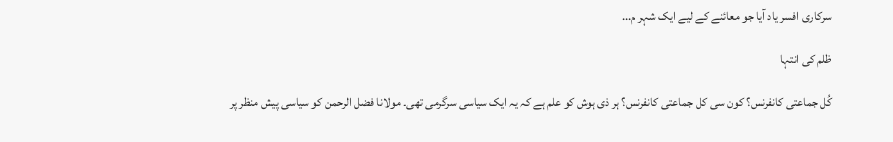سرکاری افسر یاد آیا جو معائنے کے لیے ایک شہر م...

ظلم کی انتہا

کُل جماعتی کانفرنس؟ کون سی کل جماعتی کانفرنس؟ ہر ذی ہوش کو علم ہے کہ یہ ایک سیاسی سرگرمی تھی۔ مولانا فضل الرحمن کو سیاسی پیش منظر پر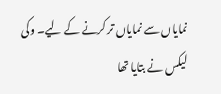نمایاں سے نمایاں تر کرنے کے لیے۔ وکی لیکس نے بتایا تھا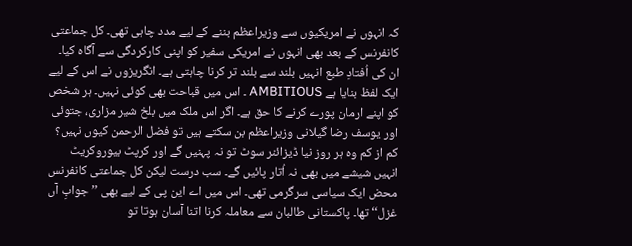کہ انہوں نے امریکیوں سے وزیراعظم بننے کے لیے مدد چاہی تھی۔ کل جماعتی کانفرنس کے بعد بھی انہوں نے امریکی سفیر کو اپنی کارکردگی سے آگاہ کیا۔ ان کی اُفتادِ طبع انہیں بلند سے بلند تر کرنا چاہتی ہے۔ انگریزوں نے اس کے لیے ایک لفظ بنایا ہے AMBITIOUS ۔ اس میں قباحت بھی کوئی نہیں۔ ہر شخص  کو اپنے ارمان پورے کرنے کا حق ہے۔ اگر اس ملک میں بلخ شیر مزاری، جتوئی اور یوسف رضا گیلانی وزیراعظم بن سکتے ہیں تو فضل الرحمن کیوں نہیں؟ کم از کم وہ ہر روز نیا ڈیزائنر سوٹ تو نہ پہنیں گے اور کرپٹ بیوروکریٹ انہیں شیشے میں بھی نہ اُتار پائیں گے۔ سب درست لیکن کل جماعتی کانفرنس محض ایک سیاسی سرگرمی تھی۔ اس میں اے این پی کے لیے بھی ’’جوابِ آں غزل‘‘ تھا۔ پاکستانی طالبان سے معاملہ کرنا اتنا آسان ہوتا تو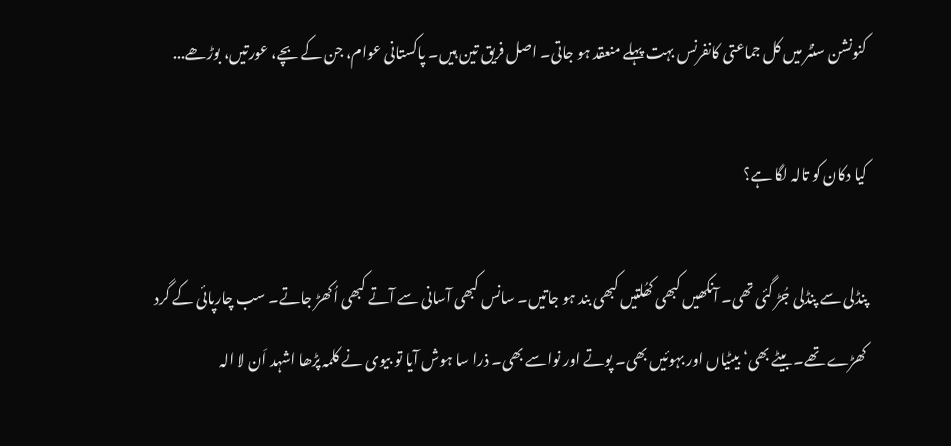کنونشن سنٹر میں کل جماعتی کانفرنس بہت پہلے منعقد ہو جاتی۔ اصل فریق تین ہیں۔ پاکستانی عوام، جن کے بچے، عورتیں، بوڑھے...

کیا دکان کو تالہ لگا ہے؟

پنڈلی سے پنڈلی جُڑ گئی تھی۔ آنکھیں کبھی کھُلتیں کبھی بند ہو جاتیں۔ سانس کبھی آسانی سے آتے کبھی اُکھڑ جاتے۔ سب چارپائی کے گرد کھڑے تھے۔ بیٹے بھی‘ بیٹیاں اور بہوئیں بھی۔ پوتے اور نواسے بھی۔ ذرا سا ہوش آیا تو بیوی نے کلمہ پڑھا اشہد اَن لا الہ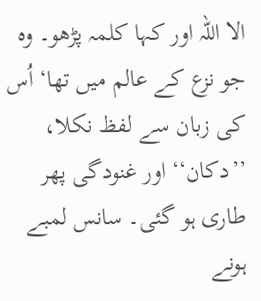الا اللہ اور کہا کلمہ پڑھو۔ وہ جو نزع کے عالم میں تھا‘ اُس کی زبان سے لفظ نکلا، ’’دکان‘‘ اور غنودگی پھر طاری ہو گئی۔ سانس لمبے ہونے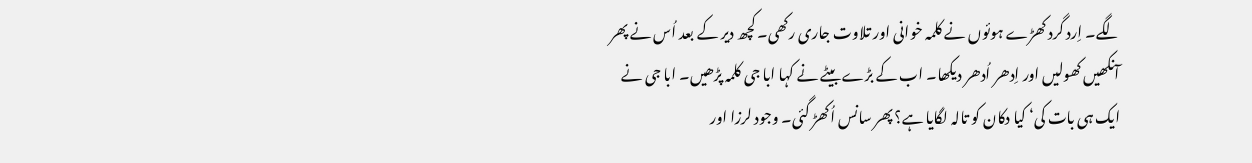لگے۔ اِرد گرد کھڑے ہوئوں نے کلمہ خوانی اور تلاوت جاری رکھی۔ کچھ دیر کے بعد اُس نے پھر آنکھیں کھولیں اور اِدھر اُدھر دیکھا۔ اب کے بڑے بیٹے نے کہا ابا جی کلمہ پڑھیں۔ ابا جی نے ایک ہی بات کی‘ کیا دکان کو تالہ لگایا ہے؟ پھر سانس اُکھڑ گئی۔ وجود لرزا اور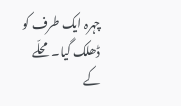چہرہ ایک طرف کو ڈھلک گیا۔ محلّے کے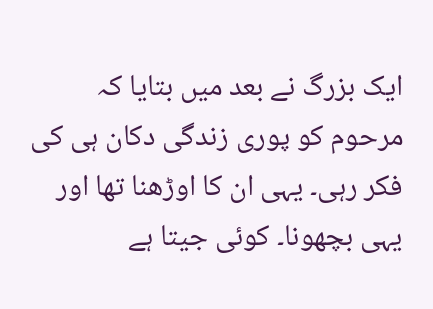ایک بزرگ نے بعد میں بتایا کہ مرحوم کو پوری زندگی دکان ہی کی فکر رہی۔ یہی ان کا اوڑھنا تھا اور یہی بچھونا۔ کوئی جیتا ہے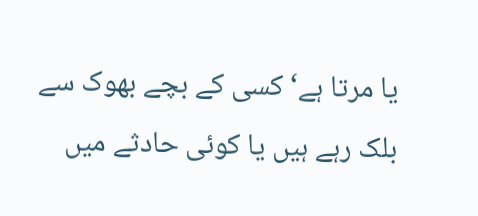یا مرتا ہے‘ کسی کے بچے بھوک سے بلک رہے ہیں یا کوئی حادثے میں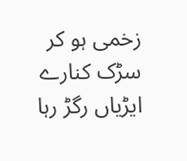زخمی ہو کر سڑک کنارے ایڑیاں رگڑ رہا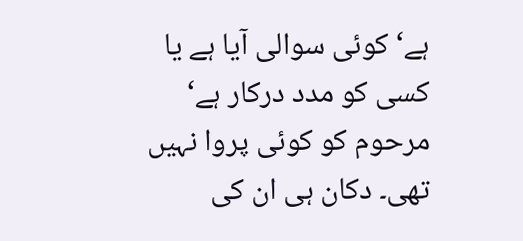ہے‘ کوئی سوالی آیا ہے یا کسی کو مدد درکار ہے‘ مرحوم کو کوئی پروا نہیں تھی۔ دکان ہی ان کی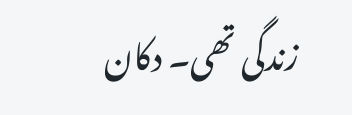زندگی تھی۔ دکان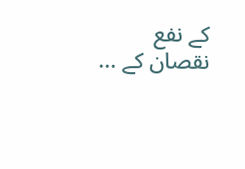کے نفع نقصان کے ...